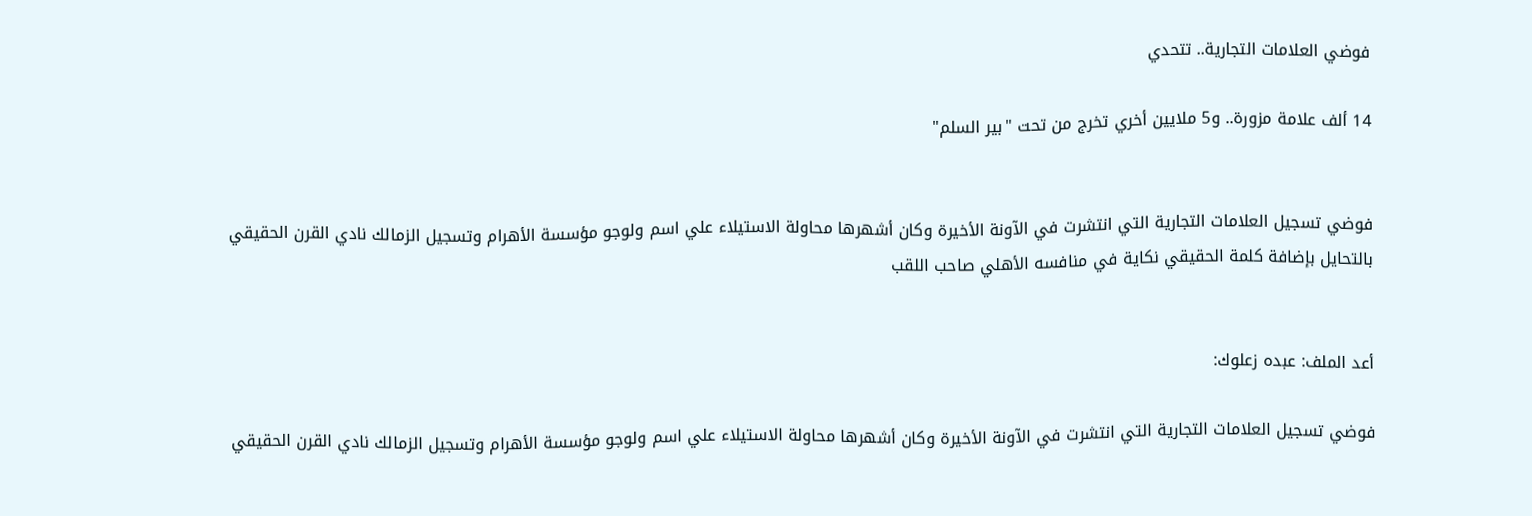فوضي العلامات التجارية.. تتحدي

14 ألف علامة مزورة.. و5 ملايين أخري تخرج من تحت "بير السلم"


فوضي تسجيل العلامات التجارية التي انتشرت في الآونة الأخيرة وكان أشهرها محاولة الاستيلاء علي اسم ولوجو مؤسسة الأهرام وتسجيل الزمالك نادي القرن الحقيقي بالتحايل بإضافة كلمة الحقيقي نكاية في منافسه الأهلي صاحب اللقب


أعد الملف: عبده زعلوك:

فوضي تسجيل العلامات التجارية التي انتشرت في الآونة الأخيرة وكان أشهرها محاولة الاستيلاء علي اسم ولوجو مؤسسة الأهرام وتسجيل الزمالك نادي القرن الحقيقي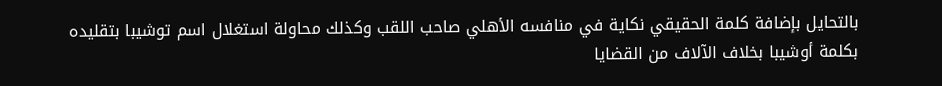بالتحايل بإضافة كلمة الحقيقي نكاية في منافسه الأهلي صاحب اللقب وكذلك محاولة استغلال اسم توشيبا بتقليده بكلمة أوشيبا بخلاف الآلاف من القضايا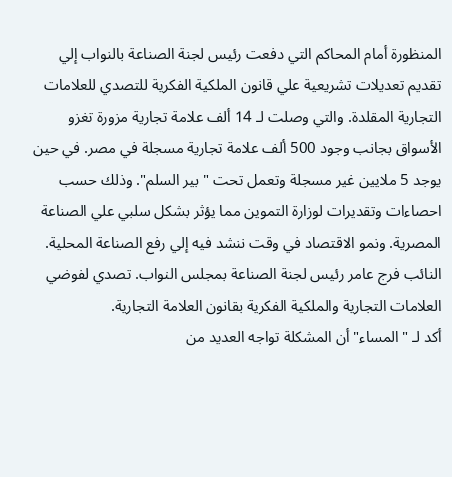المنظورة أمام المحاكم التي دفعت رئيس لجنة الصناعة بالنواب إلي تقديم تعديلات تشريعية علي قانون الملكية الفكرية للتصدي للعلامات التجارية المقلدة. والتي وصلت لـ 14 ألف علامة تجارية مزورة تغزو الأسواق بجانب وجود 500 ألف علامة تجارية مسجلة في مصر. في حين يوجد 5 ملايين غير مسجلة وتعمل تحت "بير السلم". وذلك حسب احصاءات وتقديرات لوزارة التموين مما يؤثر بشكل سلبي علي الصناعة المصرية. ونمو الاقتصاد في وقت ننشد فيه إلي رفع الصناعة المحلية.
النائب فرج عامر رئيس لجنة الصناعة بمجلس النواب. تصدي لفوضي العلامات التجارية والملكية الفكرية بقانون العلامة التجارية.
أكد لـ "المساء" أن المشكلة تواجه العديد من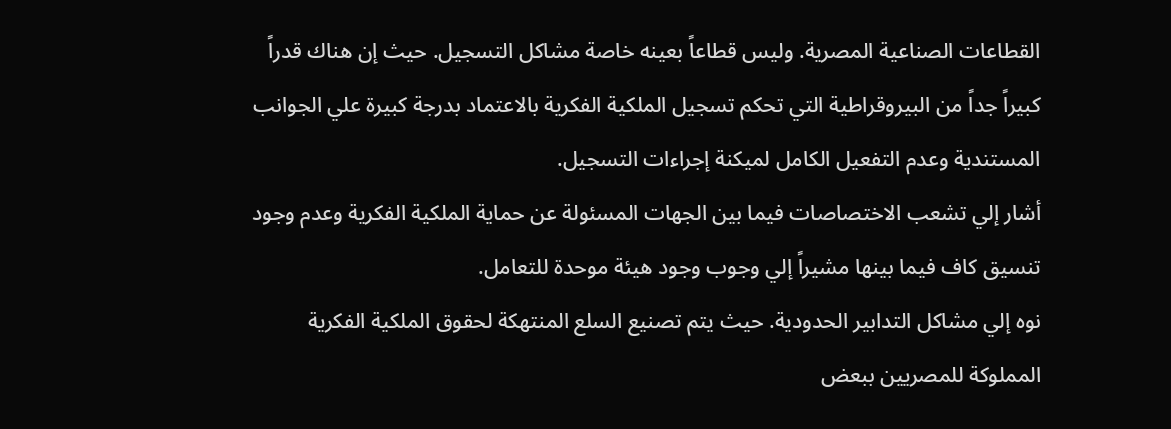القطاعات الصناعية المصرية. وليس قطاعاً بعينه خاصة مشاكل التسجيل. حيث إن هناك قدراً كبيراً جداً من البيروقراطية التي تحكم تسجيل الملكية الفكرية بالاعتماد بدرجة كبيرة علي الجوانب المستندية وعدم التفعيل الكامل لميكنة إجراءات التسجيل.
أشار إلي تشعب الاختصاصات فيما بين الجهات المسئولة عن حماية الملكية الفكرية وعدم وجود تنسيق كاف فيما بينها مشيراً إلي وجوب وجود هيئة موحدة للتعامل.
نوه إلي مشاكل التدابير الحدودية. حيث يتم تصنيع السلع المنتهكة لحقوق الملكية الفكرية المملوكة للمصريين ببعض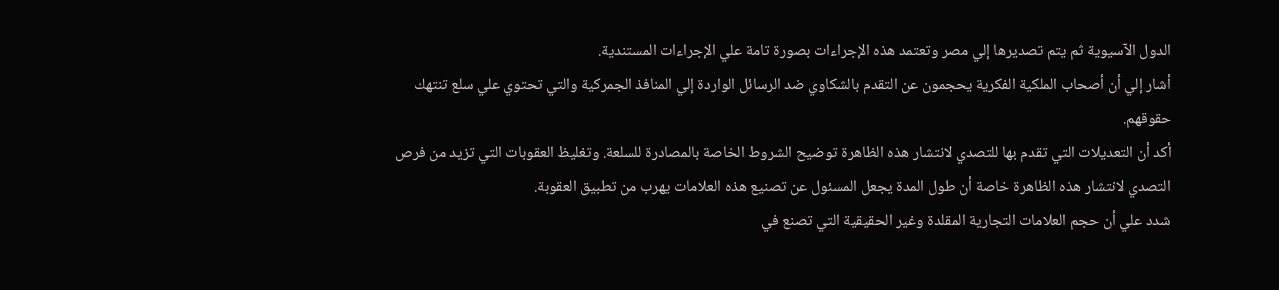الدول الآسيوية ثم يتم تصديرها إلي مصر وتعتمد هذه الإجراءات بصورة تامة علي الإجراءات المستندية.
أشار إلي أن أصحاب الملكية الفكرية يحجمون عن التقدم بالشكاوي ضد الرسائل الواردة إلي المنافذ الجمركية والتي تحتوي علي سلع تنتهك حقوقهم.
أكد أن التعديلات التي تقدم بها للتصدي لانتشار هذه الظاهرة توضيح الشروط الخاصة بالمصادرة للسلعة. وتغليظ العقوبات التي تزيد من فرص التصدي لانتشار هذه الظاهرة خاصة أن طول المدة يجعل المسئول عن تصنيع هذه العلامات يهرب من تطبيق العقوبة.
شدد علي أن حجم العلامات التجارية المقلدة وغير الحقيقية التي تصنع في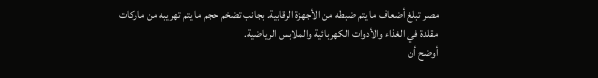مصر تبلغ أضعاف ما يتم ضبطه من الأجهزة الرقابية. بجانب تضخم حجم ما يتم تهريبه من ماركات مقلدة في الغذاء والأدوات الكهربائية والملابس الرياضية.
أوضح أن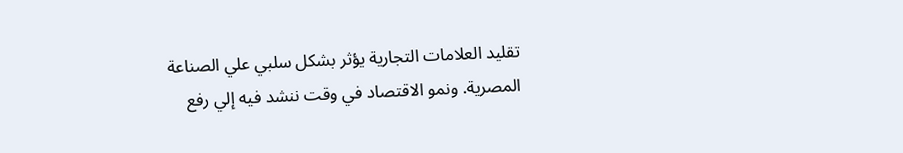تقليد العلامات التجارية يؤثر بشكل سلبي علي الصناعة المصرية. ونمو الاقتصاد في وقت ننشد فيه إلي رفع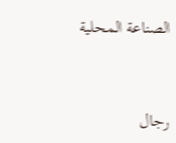الصناعة المحلية


رجال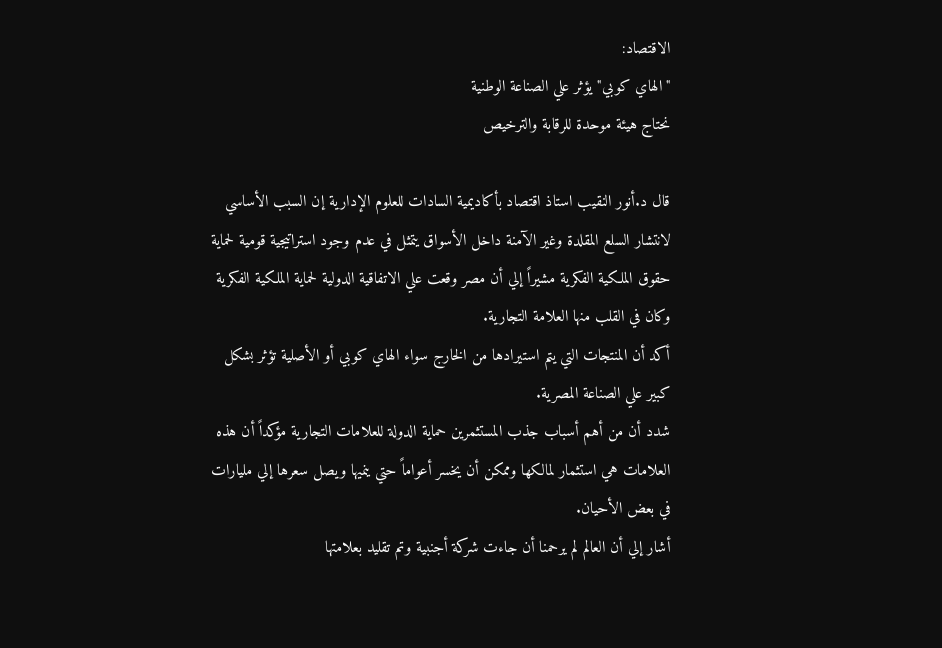الاقتصاد:
"الهاي كوبي" يؤثر علي الصناعة الوطنية
نحتاج هيئة موحدة للرقابة والترخيص

قال د.أنور النقيب استاذ اقتصاد بأكاديمية السادات للعلوم الإدارية إن السبب الأساسي لانتشار السلع المقلدة وغير الآمنة داخل الأسواق يتمثل في عدم وجود استراتيجية قومية لحماية حقوق الملكية الفكرية مشيراً إلي أن مصر وقعت علي الاتفاقية الدولية لحماية الملكية الفكرية وكان في القلب منها العلامة التجارية.
أكد أن المنتجات التي يتم استيرادها من الخارج سواء الهاي كوبي أو الأصلية تؤثر بشكل كبير علي الصناعة المصرية.
شدد أن من أهم أسباب جذب المستثمرين حماية الدولة للعلامات التجارية مؤكداً أن هذه العلامات هي استثمار لمالكها وممكن أن يخسر أعواماً حتي ينميها ويصل سعرها إلي مليارات في بعض الأحيان.
أشار إلي أن العالم لم يرحمنا أن جاءت شركة أجنبية وتم تقليد بعلامتها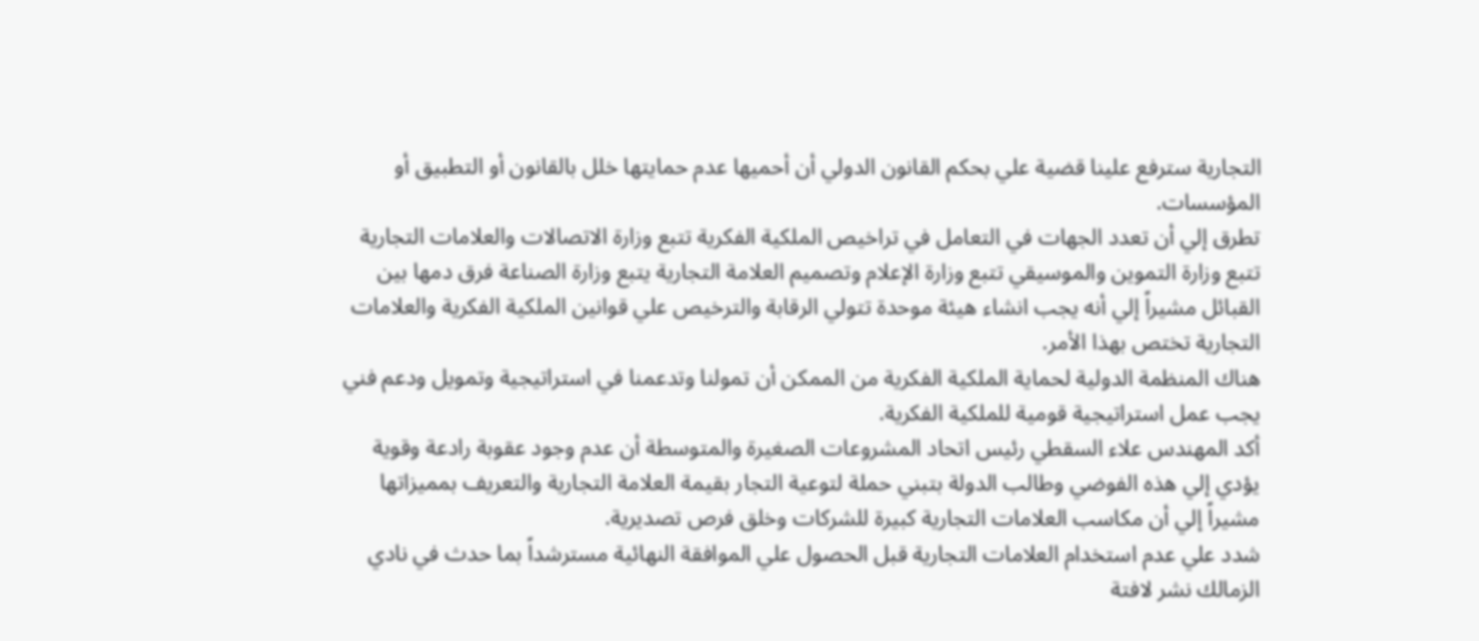التجارية سترفع علينا قضية علي بحكم القانون الدولي أن أحميها عدم حمايتها خلل بالقانون أو التطبيق أو المؤسسات.
تطرق إلي أن تعدد الجهات في التعامل في تراخيص الملكية الفكرية تتبع وزارة الاتصالات والعلامات التجارية تتبع وزارة التموين والموسيقي تتبع وزارة الإعلام وتصميم العلامة التجارية يتبع وزارة الصناعة فرق دمها بين القبائل مشيراً إلي أنه يجب انشاء هيئة موحدة تتولي الرقابة والترخيص علي قوانين الملكية الفكرية والعلامات التجارية تختص بهذا الأمر.
هناك المنظمة الدولية لحماية الملكية الفكرية من الممكن أن تمولنا وتدعمنا في استراتيجية وتمويل ودعم فني يجب عمل استراتيجية قومية للملكية الفكرية.
أكد المهندس علاء السقطي رئيس اتحاد المشروعات الصغيرة والمتوسطة أن عدم وجود عقوبة رادعة وقوية يؤدي إلي هذه الفوضي وطالب الدولة بتبني حملة لتوعية التجار بقيمة العلامة التجارية والتعريف بمميزاتها مشيراً إلي أن مكاسب العلامات التجارية كبيرة للشركات وخلق فرص تصديرية.
شدد علي عدم استخدام العلامات التجارية قبل الحصول علي الموافقة النهائية مسترشداً بما حدث في نادي الزمالك نشر لافتة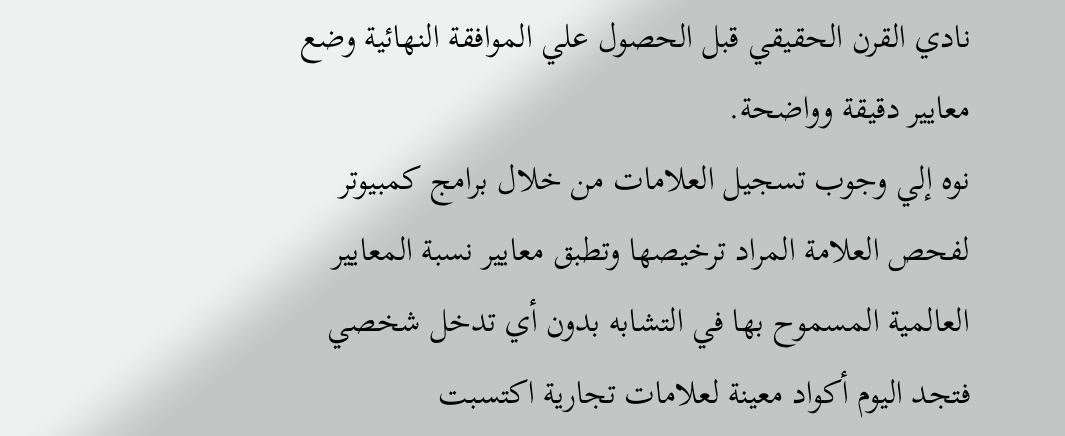نادي القرن الحقيقي قبل الحصول علي الموافقة النهائية وضع معايير دقيقة وواضحة.
نوه إلي وجوب تسجيل العلامات من خلال برامج كمبيوتر لفحص العلامة المراد ترخيصها وتطبق معايير نسبة المعايير العالمية المسموح بها في التشابه بدون أي تدخل شخصي فتجد اليوم أكواد معينة لعلامات تجارية اكتسبت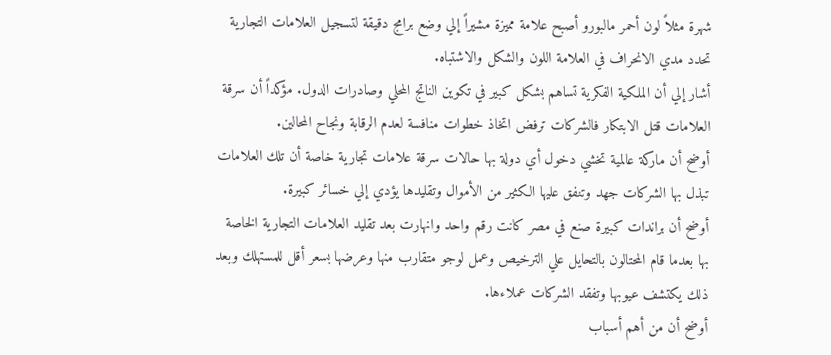شهرة مثلاً لون أحمر مالبورو أصبح علامة مميزة مشيراً إلي وضع برامج دقيقة لتسجيل العلامات التجارية تحدد مدي الانحراف في العلامة اللون والشكل والاشتباه.
أشار إلي أن الملكية الفكرية تساهم بشكل كبير في تكوين الناتج المحلي وصادرات الدول. مؤكداً أن سرقة العلامات قتل الابتكار فالشركات ترفض اتخاذ خطوات منافسة لعدم الرقابة ونجاح المحالين.
أوضح أن ماركة عالمية تخشي دخول أي دولة بها حالات سرقة علامات تجارية خاصة أن تلك العلامات تبذل بها الشركات جهد وتنفق عليها الكثير من الأموال وتقليدها يؤدي إلي خسائر كبيرة.
أوضح أن براندات كبيرة صنع في مصر كانت رقم واحد وانهارت بعد تقليد العلامات التجارية الخاصة بها بعدما قام المحتالون بالتحايل علي الترخيص وعمل لوجو متقارب منها وعرضها بسعر أقل للمستهلك وبعد ذلك يكتشف عيوبها وتفقد الشركات عملاءها.
أوضح أن من أهم أسباب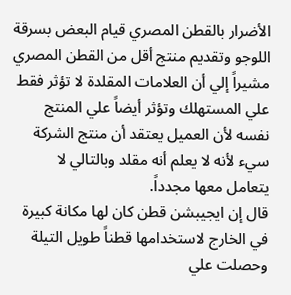الأضرار بالقطن المصري قيام البعض بسرقة اللوجو وتقديم منتج أقل من القطن المصري مشيراً إلي أن العلامات المقلدة لا تؤثر فقط علي المستهلك وتؤثر أيضاً علي المنتج نفسه لأن العميل يعتقد أن منتج الشركة سيء لأنه لا يعلم أنه مقلد وبالتالي لا يتعامل معها مجدداً.
قال إن ايجيبشن قطن كان لها مكانة كبيرة في الخارج لاستخدامها قطناً طويل التيلة وحصلت علي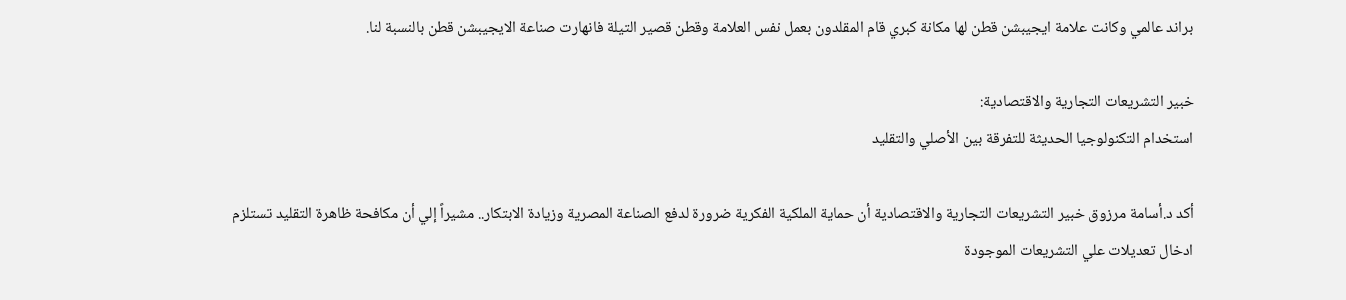براند عالمي وكانت علامة ايجيبشن قطن لها مكانة كبري قام المقلدون بعمل نفس العلامة وقطن قصير التيلة فانهارت صناعة الايجيبشن قطن بالنسبة لنا.

خبير التشريعات التجارية والاقتصادية:
استخدام التكنولوجيا الحديثة للتفرقة بين الأصلي والتقليد

أكد د.أسامة مرزوق خبير التشريعات التجارية والاقتصادية أن حماية الملكية الفكرية ضرورة لدفع الصناعة المصرية وزيادة الابتكار.. مشيراً إلي أن مكافحة ظاهرة التقليد تستلزم ادخال تعديلات علي التشريعات الموجودة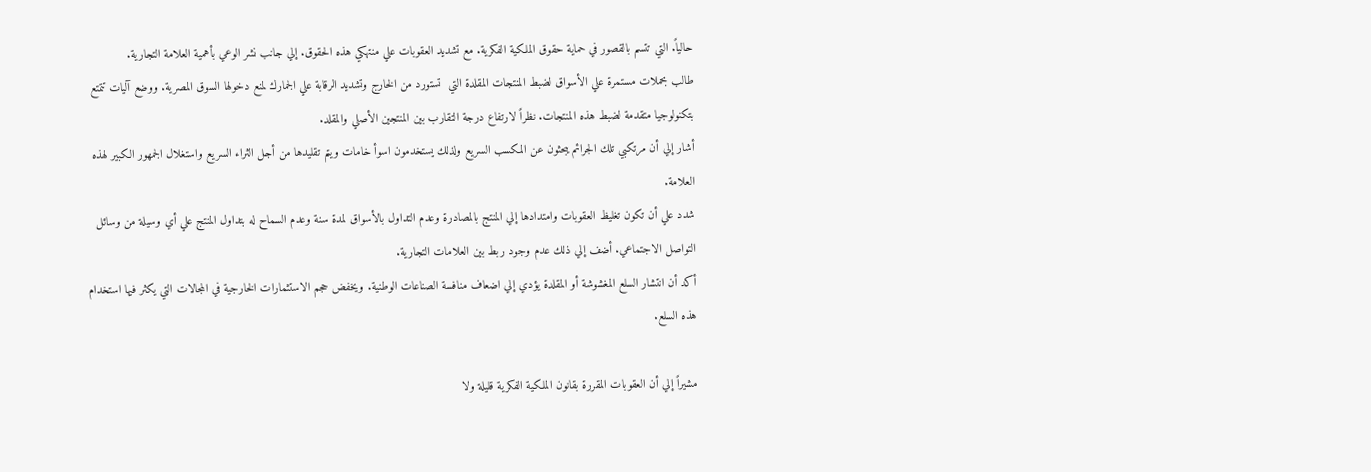حالياً. التي تتسم بالقصور في حماية حقوق الملكية الفكرية. مع تشديد العقوبات علي منتهكي هذه الحقوق. إلي جانب نشر الوعي بأهمية العلامة التجارية.
طالب بحملات مستمرة علي الأسواق لضبط المنتجات المقلدة التي  تستورد من الخارج وتشديد الرقابة علي الجمارك لمنع دخولها السوق المصرية. ووضع آليات تتمتع بتكنولوجيا متقدمة لضبط هذه المنتجات. نظراً لارتفاع درجة التقارب بين المنتجين الأصلي والمقلد.
أشار إلي أن مرتكبي تلك الجرائم يبحثون عن المكسب السريع ولذلك يستخدمون اسوأ خامات ويتم تقليدها من أجل الثراء السريع واستغلال الجمهور الكبير لهذه العلامة.
شدد علي أن تكون تغليظ العقوبات وامتدادها إلي المنتج بالمصادرة وعدم التداول بالأسواق لمدة سنة وعدم السماح له بتداول المنتج علي أي وسيلة من وسائل التواصل الاجتماعي. أضف إلي ذلك عدم وجود ربط بين العلامات التجارية.
أكد أن انتشار السلع المغشوشة أو المقلدة يؤدي إلي اضعاف منافسة الصناعات الوطنية. ويخفض حجم الاستثمارات الخارجية في المجالات التي يكثر فيها استخدام هذه السلع.

مشيراً إلي أن العقوبات المقررة بقانون الملكية الفكرية قليلة ولا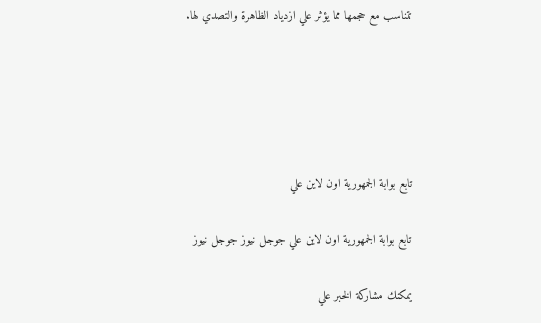تتناسب مع حجمها مما يؤثر علي ازدياد الظاهرة والتصدي لها.





تابع بوابة الجمهورية اون لاين علي

تابع بوابة الجمهورية اون لاين علي جوجل نيوز جوجل نيوز

يمكنك مشاركة الخبر علي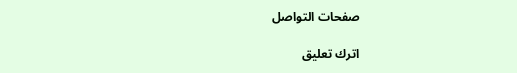صفحات التواصل

اترك تعليق